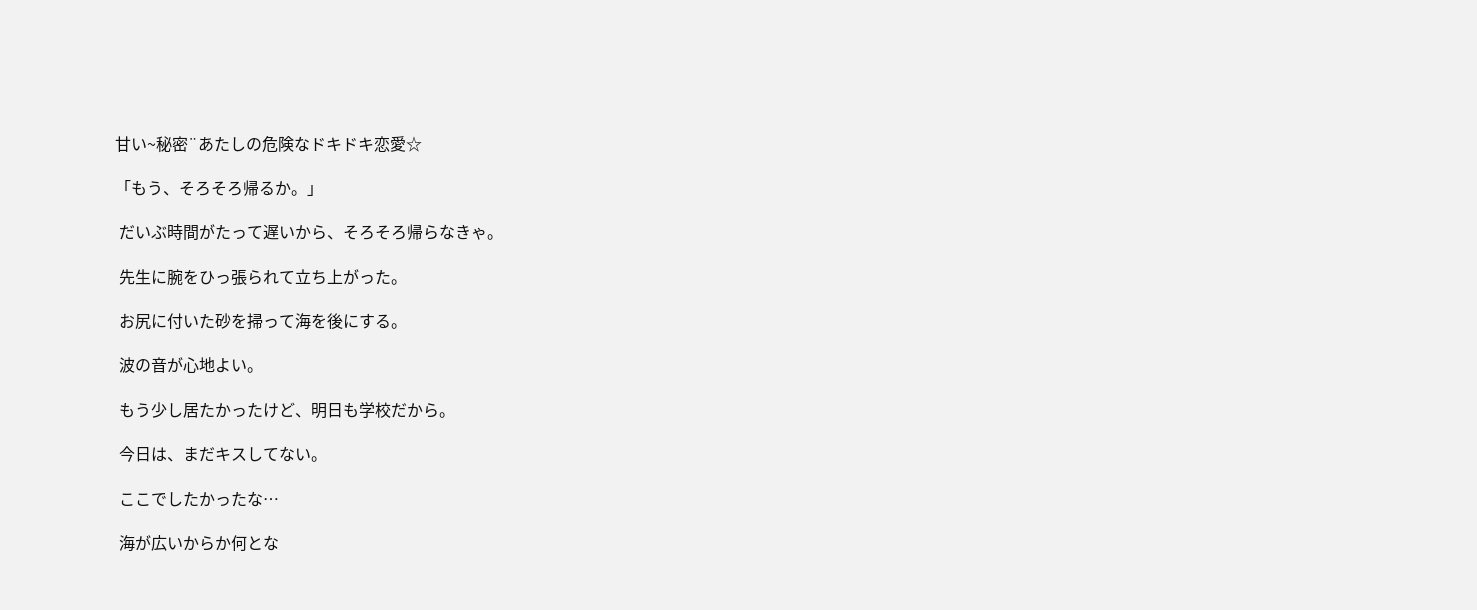甘い~秘密¨あたしの危険なドキドキ恋愛☆

「もう、そろそろ帰るか。」

 だいぶ時間がたって遅いから、そろそろ帰らなきゃ。

 先生に腕をひっ張られて立ち上がった。

 お尻に付いた砂を掃って海を後にする。

 波の音が心地よい。

 もう少し居たかったけど、明日も学校だから。

 今日は、まだキスしてない。

 ここでしたかったな…

 海が広いからか何とな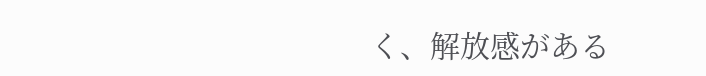く、解放感がある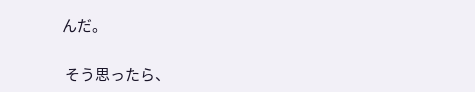んだ。

 そう思ったら、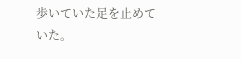歩いていた足を止めていた。